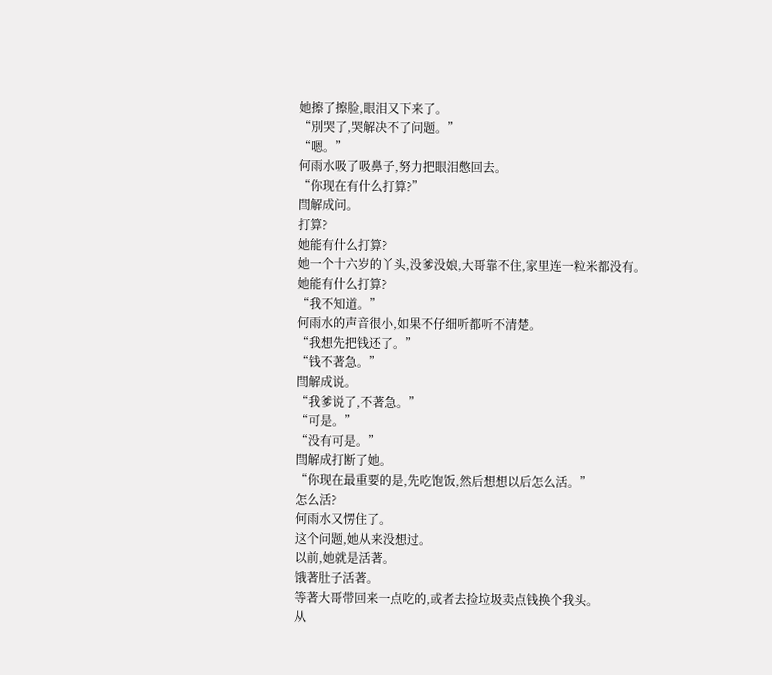她擦了擦脸,眼泪又下来了。
“別哭了,哭解决不了问题。”
“嗯。”
何雨水吸了吸鼻子,努力把眼泪憋回去。
“你现在有什么打算?”
閆解成问。
打算?
她能有什么打算?
她一个十六岁的丫头,没爹没娘,大哥靠不住,家里连一粒米都没有。
她能有什么打算?
“我不知道。”
何雨水的声音很小,如果不仔细听都听不清楚。
“我想先把钱还了。”
“钱不著急。”
閆解成说。
“我爹说了,不著急。”
“可是。”
“没有可是。”
閆解成打断了她。
“你现在最重要的是,先吃饱饭,然后想想以后怎么活。”
怎么活?
何雨水又愣住了。
这个问题,她从来没想过。
以前,她就是活著。
饿著肚子活著。
等著大哥带回来一点吃的,或者去捡垃圾卖点钱换个我头。
从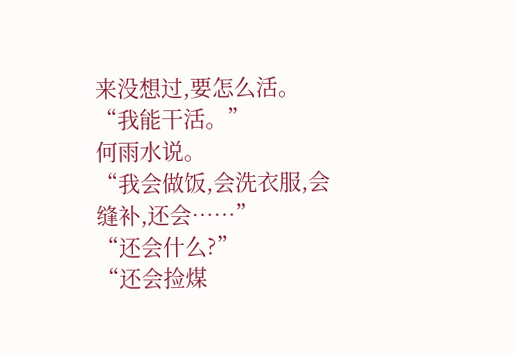来没想过,要怎么活。
“我能干活。”
何雨水说。
“我会做饭,会洗衣服,会缝补,还会……”
“还会什么?”
“还会捡煤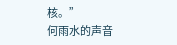核。”
何雨水的声音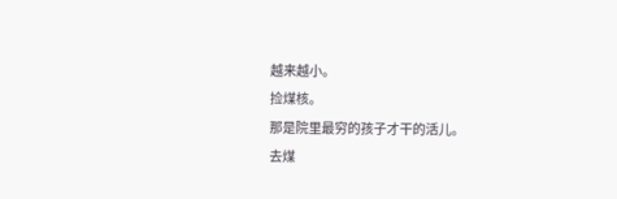越来越小。
捡煤核。
那是院里最穷的孩子才干的活儿。
去煤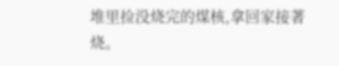堆里捡没烧完的煤核,拿回家接著烧。